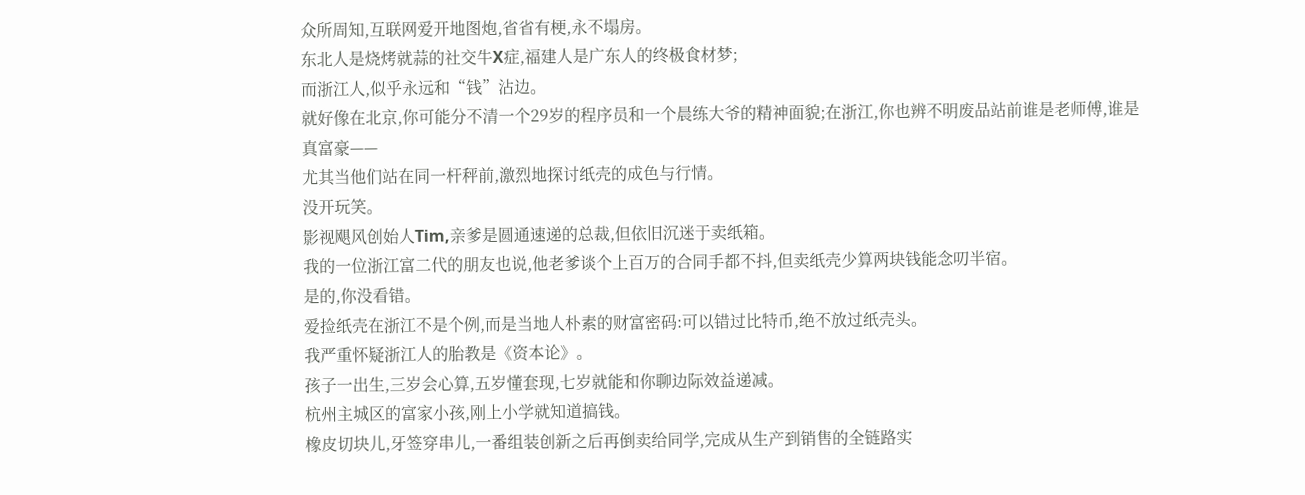众所周知,互联网爱开地图炮,省省有梗,永不塌房。
东北人是烧烤就蒜的社交牛X症,福建人是广东人的终极食材梦;
而浙江人,似乎永远和“钱”沾边。
就好像在北京,你可能分不清一个29岁的程序员和一个晨练大爷的精神面貌;在浙江,你也辨不明废品站前谁是老师傅,谁是真富豪——
尤其当他们站在同一杆秤前,激烈地探讨纸壳的成色与行情。
没开玩笑。
影视飓风创始人Tim,亲爹是圆通速递的总裁,但依旧沉迷于卖纸箱。
我的一位浙江富二代的朋友也说,他老爹谈个上百万的合同手都不抖,但卖纸壳少算两块钱能念叨半宿。
是的,你没看错。
爱捡纸壳在浙江不是个例,而是当地人朴素的财富密码:可以错过比特币,绝不放过纸壳头。
我严重怀疑浙江人的胎教是《资本论》。
孩子一出生,三岁会心算,五岁懂套现,七岁就能和你聊边际效益递减。
杭州主城区的富家小孩,刚上小学就知道搞钱。
橡皮切块儿,牙签穿串儿,一番组装创新之后再倒卖给同学,完成从生产到销售的全链路实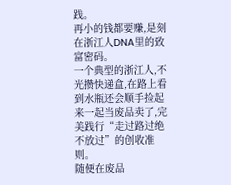践。
再小的钱都要赚,是刻在浙江人DNA里的致富密码。
一个典型的浙江人,不光攒快递盒,在路上看到水瓶还会顺手捡起来一起当废品卖了,完美践行“走过路过绝不放过”的创收准则。
随便在废品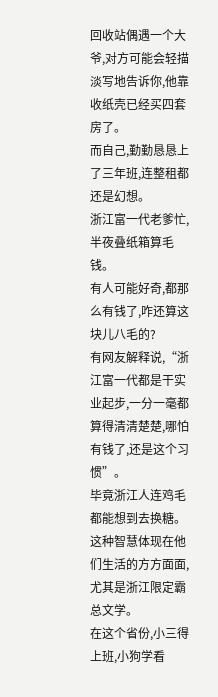回收站偶遇一个大爷,对方可能会轻描淡写地告诉你,他靠收纸壳已经买四套房了。
而自己,勤勤恳恳上了三年班,连整租都还是幻想。
浙江富一代老爹忙,半夜叠纸箱算毛钱。
有人可能好奇,都那么有钱了,咋还算这块儿八毛的?
有网友解释说,“浙江富一代都是干实业起步,一分一毫都算得清清楚楚,哪怕有钱了,还是这个习惯”。
毕竟浙江人连鸡毛都能想到去换糖。
这种智慧体现在他们生活的方方面面,尤其是浙江限定霸总文学。
在这个省份,小三得上班,小狗学看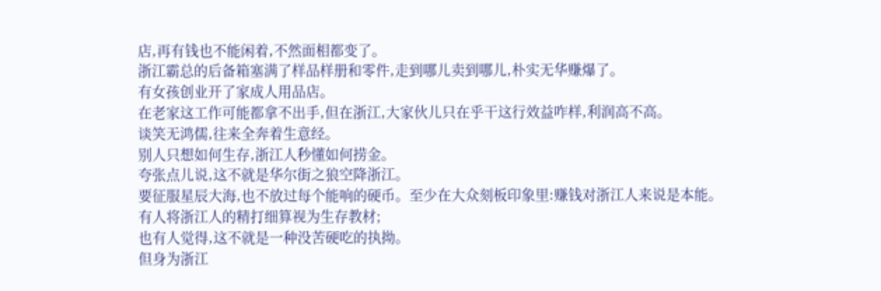店,再有钱也不能闲着,不然面相都变了。
浙江霸总的后备箱塞满了样品样册和零件,走到哪儿卖到哪儿,朴实无华赚爆了。
有女孩创业开了家成人用品店。
在老家这工作可能都拿不出手,但在浙江,大家伙儿只在乎干这行效益咋样,利润高不高。
谈笑无鸿儒,往来全奔着生意经。
别人只想如何生存,浙江人秒懂如何捞金。
夸张点儿说,这不就是华尔街之狼空降浙江。
要征服星辰大海,也不放过每个能响的硬币。至少在大众刻板印象里:赚钱对浙江人来说是本能。
有人将浙江人的精打细算视为生存教材;
也有人觉得,这不就是一种没苦硬吃的执拗。
但身为浙江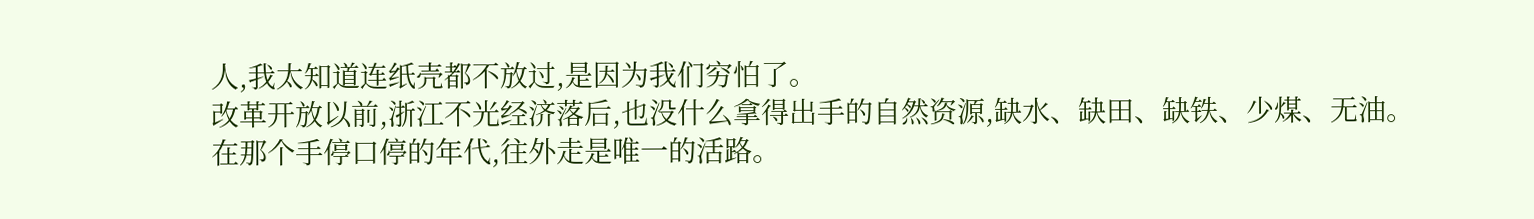人,我太知道连纸壳都不放过,是因为我们穷怕了。
改革开放以前,浙江不光经济落后,也没什么拿得出手的自然资源,缺水、缺田、缺铁、少煤、无油。
在那个手停口停的年代,往外走是唯一的活路。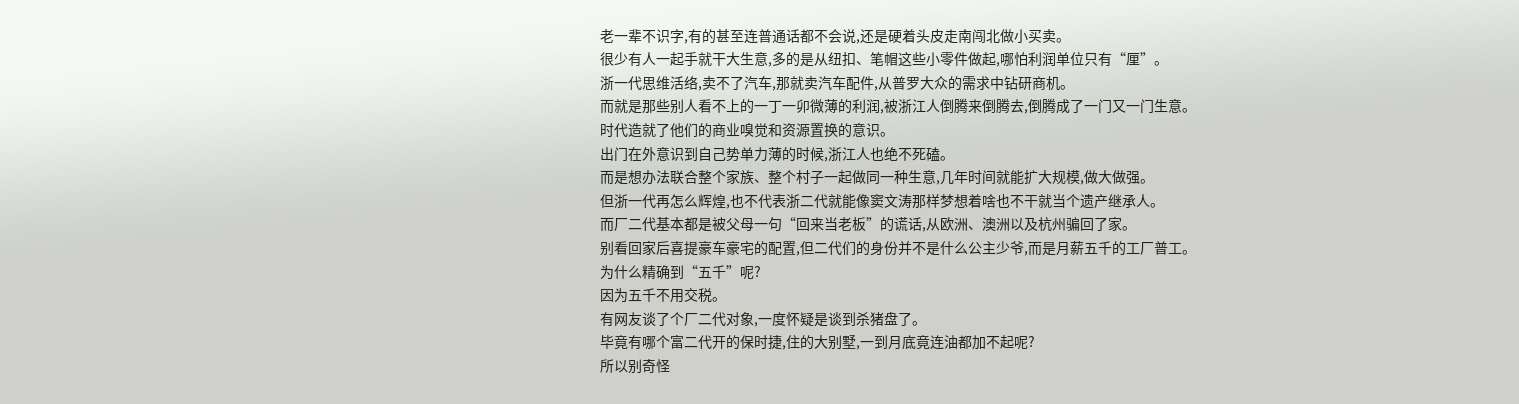老一辈不识字,有的甚至连普通话都不会说,还是硬着头皮走南闯北做小买卖。
很少有人一起手就干大生意,多的是从纽扣、笔帽这些小零件做起,哪怕利润单位只有“厘”。
浙一代思维活络,卖不了汽车,那就卖汽车配件,从普罗大众的需求中钻研商机。
而就是那些别人看不上的一丁一卯微薄的利润,被浙江人倒腾来倒腾去,倒腾成了一门又一门生意。
时代造就了他们的商业嗅觉和资源置换的意识。
出门在外意识到自己势单力薄的时候,浙江人也绝不死磕。
而是想办法联合整个家族、整个村子一起做同一种生意,几年时间就能扩大规模,做大做强。
但浙一代再怎么辉煌,也不代表浙二代就能像窦文涛那样梦想着啥也不干就当个遗产继承人。
而厂二代基本都是被父母一句“回来当老板”的谎话,从欧洲、澳洲以及杭州骗回了家。
别看回家后喜提豪车豪宅的配置,但二代们的身份并不是什么公主少爷,而是月薪五千的工厂普工。
为什么精确到“五千”呢?
因为五千不用交税。
有网友谈了个厂二代对象,一度怀疑是谈到杀猪盘了。
毕竟有哪个富二代开的保时捷,住的大别墅,一到月底竟连油都加不起呢?
所以别奇怪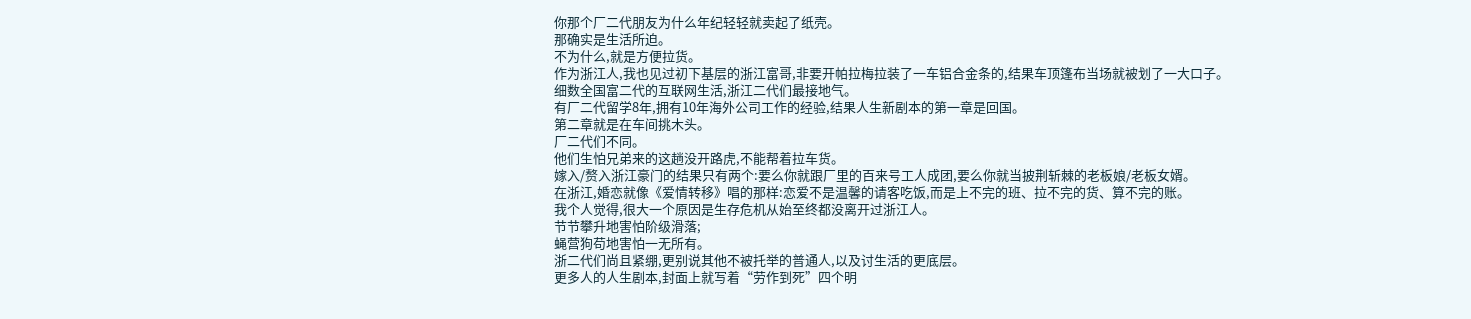你那个厂二代朋友为什么年纪轻轻就卖起了纸壳。
那确实是生活所迫。
不为什么,就是方便拉货。
作为浙江人,我也见过初下基层的浙江富哥,非要开帕拉梅拉装了一车铝合金条的,结果车顶篷布当场就被划了一大口子。
细数全国富二代的互联网生活,浙江二代们最接地气。
有厂二代留学8年,拥有10年海外公司工作的经验,结果人生新剧本的第一章是回国。
第二章就是在车间挑木头。
厂二代们不同。
他们生怕兄弟来的这趟没开路虎,不能帮着拉车货。
嫁入/赘入浙江豪门的结果只有两个:要么你就跟厂里的百来号工人成团,要么你就当披荆斩棘的老板娘/老板女婿。
在浙江,婚恋就像《爱情转移》唱的那样:恋爱不是温馨的请客吃饭,而是上不完的班、拉不完的货、算不完的账。
我个人觉得,很大一个原因是生存危机从始至终都没离开过浙江人。
节节攀升地害怕阶级滑落;
蝇营狗苟地害怕一无所有。
浙二代们尚且紧绷,更别说其他不被托举的普通人,以及讨生活的更底层。
更多人的人生剧本,封面上就写着“劳作到死”四个明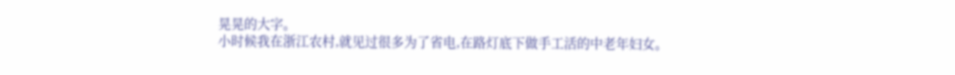晃晃的大字。
小时候我在浙江农村,就见过很多为了省电,在路灯底下做手工活的中老年妇女。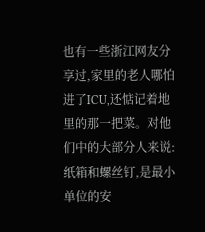也有一些浙江网友分享过,家里的老人哪怕进了ICU,还惦记着地里的那一把菜。对他们中的大部分人来说:纸箱和螺丝钉,是最小单位的安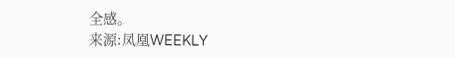全感。
来源:凤凰WEEKLY